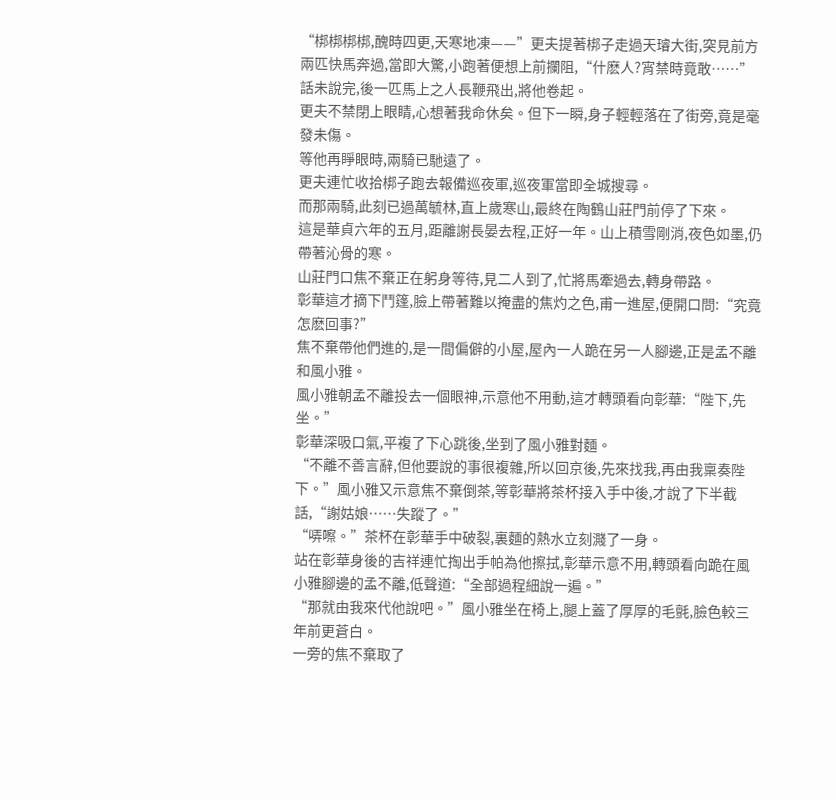“梆梆梆梆,醜時四更,天寒地凍——”更夫提著梆子走過天璿大街,突見前方兩匹快馬奔過,當即大驚,小跑著便想上前攔阻,“什麽人?宵禁時竟敢……”
話未說完,後一匹馬上之人長鞭飛出,將他卷起。
更夫不禁閉上眼睛,心想著我命休矣。但下一瞬,身子輕輕落在了街旁,竟是毫發未傷。
等他再睜眼時,兩騎已馳遠了。
更夫連忙收拾梆子跑去報備巡夜軍,巡夜軍當即全城搜尋。
而那兩騎,此刻已過萬毓林,直上歲寒山,最終在陶鶴山莊門前停了下來。
這是華貞六年的五月,距離謝長晏去程,正好一年。山上積雪剛消,夜色如墨,仍帶著沁骨的寒。
山莊門口焦不棄正在躬身等待,見二人到了,忙將馬牽過去,轉身帶路。
彰華這才摘下鬥篷,臉上帶著難以掩盡的焦灼之色,甫一進屋,便開口問:“究竟怎麽回事?”
焦不棄帶他們進的,是一間偏僻的小屋,屋內一人跪在另一人腳邊,正是孟不離和風小雅。
風小雅朝孟不離投去一個眼神,示意他不用動,這才轉頭看向彰華:“陛下,先坐。”
彰華深吸口氣,平複了下心跳後,坐到了風小雅對麵。
“不離不善言辭,但他要說的事很複雜,所以回京後,先來找我,再由我稟奏陛下。”風小雅又示意焦不棄倒茶,等彰華將茶杯接入手中後,才說了下半截話,“謝姑娘……失蹤了。”
“哢嚓。”茶杯在彰華手中破裂,裏麵的熱水立刻濺了一身。
站在彰華身後的吉祥連忙掏出手帕為他擦拭,彰華示意不用,轉頭看向跪在風小雅腳邊的孟不離,低聲道:“全部過程細說一遍。”
“那就由我來代他說吧。”風小雅坐在椅上,腿上蓋了厚厚的毛氈,臉色較三年前更蒼白。
一旁的焦不棄取了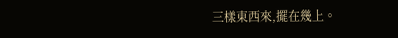三樣東西來,擺在幾上。